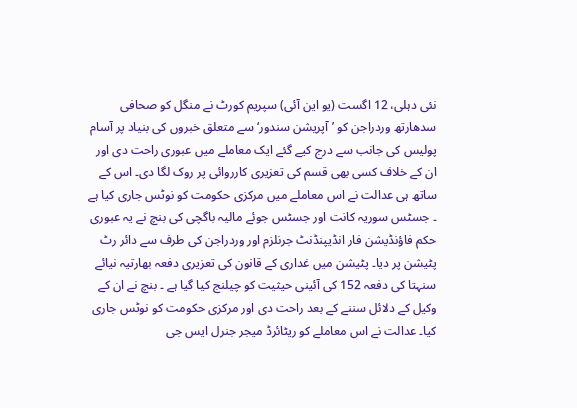نئی دہلی، 12 اگست (یو این آئی) سپریم کورٹ نے منگل کو صحافی سدھارتھ وردراجن کو ’آپریشن سندور‘ سے متعلق خبروں کی بنیاد پر آسام پولیس کی جانب سے درج کیے گئے ایک معاملے میں عبوری راحت دی اور ان کے خلاف کسی بھی قسم کی تعزیری کارروائی پر روک لگا دی۔ اس کے ساتھ ہی عدالت نے اس معاملے میں مرکزی حکومت کو نوٹس جاری کیا ہے ۔ جسٹس سوریہ کانت اور جسٹس جوئے مالیہ باگچی کی بنچ نے یہ عبوری حکم فاؤنڈیشن فار انڈیپنڈنٹ جرنلزم اور وردراجن کی طرف سے دائر رٹ پٹیشن پر دیا۔ پٹیشن میں غداری کے قانون کی تعزیری دفعہ بھارتیہ نیائے سنہتا کی دفعہ 152 کی آئینی حیثیت کو چیلنج کیا گیا ہے ۔ بنچ نے ان کے وکیل کے دلائل سننے کے بعد راحت دی اور مرکزی حکومت کو نوٹس جاری کیا۔ عدالت نے اس معاملے کو ریٹائرڈ میجر جنرل ایس جی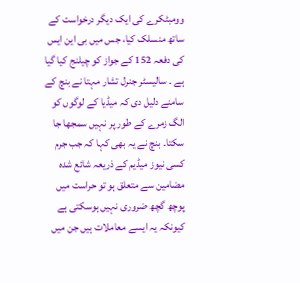وومبٹکرے کی ایک دیگر درخواست کے ساتھ منسلک کیا، جس میں بی این ایس کی دفعہ 152 کے جواز کو چیلنج کیا گیا ہے ۔ سالیسٹر جنرل تشار مہتا نے بنچ کے سامنے دلیل دی کہ میڈیا کے لوگوں کو الگ زمرے کے طور پر نہیں سمجھا جا سکتا۔ بنچ نے یہ بھی کہا کہ جب جرم کسی نیوز میڈیم کے ذریعہ شائع شدہ مضامین سے متعلق ہو تو حراست میں پوچھ گچھ ضروری نہیں ہوسکتی ہے کیونکہ یہ ایسے معاملات ہیں جن میں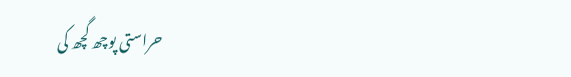حراستی پوچھ گچھ کی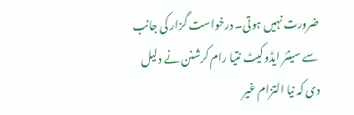ضرورت نہیں ہوتی۔ درخواست گزار کی جانب سے سینئر ایڈوکیٹ نتیا رام کرشنن نے دلیل دی کہ نیا التزام غیر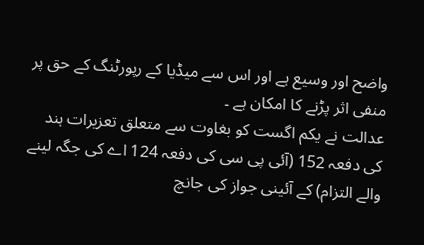واضح اور وسیع ہے اور اس سے میڈیا کے رپورٹنگ کے حق پر منفی اثر پڑنے کا امکان ہے ۔
عدالت نے یکم اگست کو بغاوت سے متعلق تعزیرات ہند کی دفعہ 152 (آئی پی سی کی دفعہ 124 اے کی جگہ لینے والے التزام) کے آئینی جواز کی جانچ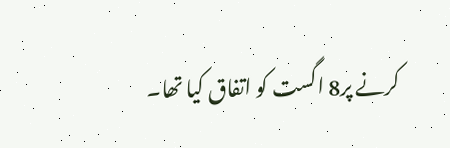کرنے پر8 اگست کو اتفاق کیا تھا۔